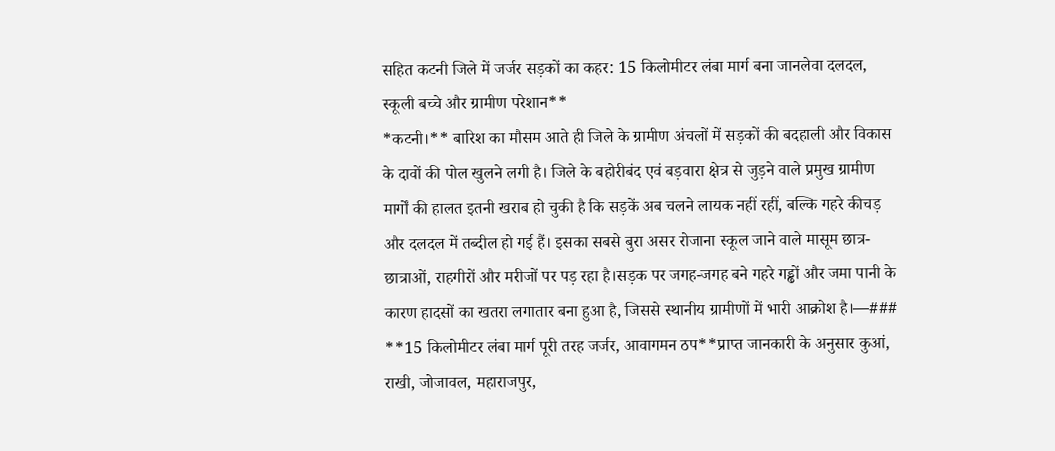सहित कटनी जिले में जर्जर सड़कों का कहर: 15 किलोमीटर लंबा मार्ग बना जानलेवा दलदल, स्कूली बच्चे और ग्रामीण परेशान**
*कटनी।** बारिश का मौसम आते ही जिले के ग्रामीण अंचलों में सड़कों की बदहाली और विकास के दावों की पोल खुलने लगी है। जिले के बहोरीबंद एवं बड़वारा क्षेत्र से जुड़ने वाले प्रमुख ग्रामीण मार्गों की हालत इतनी खराब हो चुकी है कि सड़कें अब चलने लायक नहीं रहीं, बल्कि गहरे कीचड़ और दलदल में तब्दील हो गई हैं। इसका सबसे बुरा असर रोजाना स्कूल जाने वाले मासूम छात्र-छात्राओं, राहगीरों और मरीजों पर पड़ रहा है।सड़क पर जगह-जगह बने गहरे गड्ढों और जमा पानी के कारण हादसों का खतरा लगातार बना हुआ है, जिससे स्थानीय ग्रामीणों में भारी आक्रोश है।—### **15 किलोमीटर लंबा मार्ग पूरी तरह जर्जर, आवागमन ठप**प्राप्त जानकारी के अनुसार कुआं, राखी, जोजावल, महाराजपुर,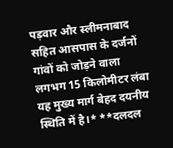पड़वार और स्लीमनाबाद सहित आसपास के दर्जनों गांवों को जोड़ने वाला लगभग 15 किलोमीटर लंबा यह मुख्य मार्ग बेहद दयनीय स्थिति में है।* **दलदल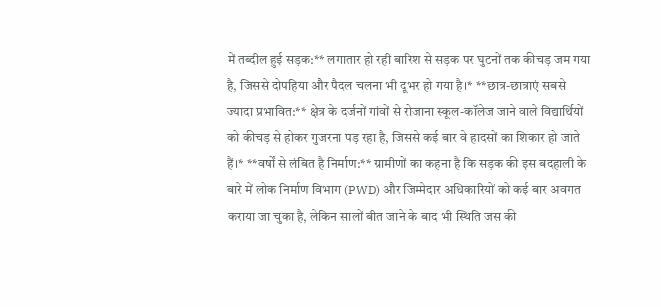में तब्दील हुई सड़क:** लगातार हो रही बारिश से सड़क पर घुटनों तक कीचड़ जम गया है, जिससे दोपहिया और पैदल चलना भी दूभर हो गया है।* **छात्र-छात्राएं सबसे ज्यादा प्रभावित:** क्षेत्र के दर्जनों गांवों से रोजाना स्कूल-कॉलेज जाने वाले विद्यार्थियों को कीचड़ से होकर गुजरना पड़ रहा है, जिससे कई बार वे हादसों का शिकार हो जाते हैं।* **वर्षों से लंबित है निर्माण:** ग्रामीणों का कहना है कि सड़क की इस बदहाली के बारे में लोक निर्माण विभाग (PWD) और जिम्मेदार अधिकारियों को कई बार अवगत कराया जा चुका है, लेकिन सालों बीत जाने के बाद भी स्थिति जस की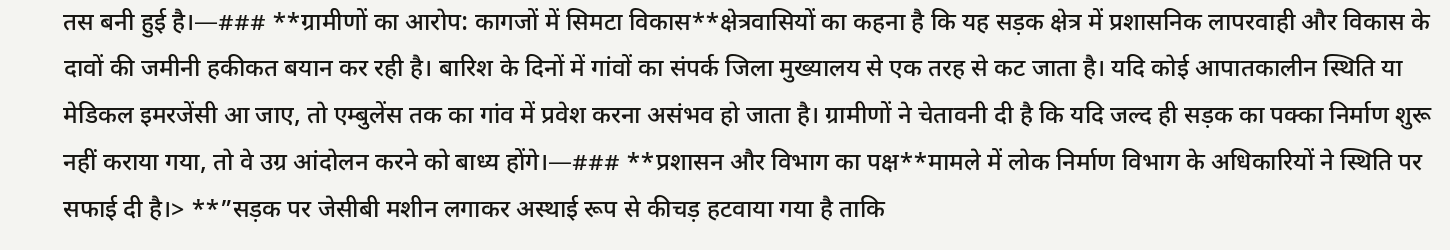तस बनी हुई है।—### **ग्रामीणों का आरोप: कागजों में सिमटा विकास**क्षेत्रवासियों का कहना है कि यह सड़क क्षेत्र में प्रशासनिक लापरवाही और विकास के दावों की जमीनी हकीकत बयान कर रही है। बारिश के दिनों में गांवों का संपर्क जिला मुख्यालय से एक तरह से कट जाता है। यदि कोई आपातकालीन स्थिति या मेडिकल इमरजेंसी आ जाए, तो एम्बुलेंस तक का गांव में प्रवेश करना असंभव हो जाता है। ग्रामीणों ने चेतावनी दी है कि यदि जल्द ही सड़क का पक्का निर्माण शुरू नहीं कराया गया, तो वे उग्र आंदोलन करने को बाध्य होंगे।—### **प्रशासन और विभाग का पक्ष**मामले में लोक निर्माण विभाग के अधिकारियों ने स्थिति पर सफाई दी है।> **”सड़क पर जेसीबी मशीन लगाकर अस्थाई रूप से कीचड़ हटवाया गया है ताकि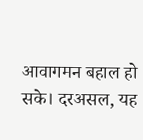आवागमन बहाल हो सके। दरअसल, यह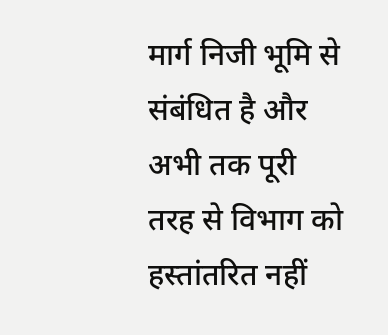मार्ग निजी भूमि से संबंधित है और अभी तक पूरी तरह से विभाग को हस्तांतरित नहीं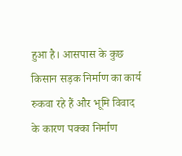हुआ है। आसपास के कुछ किसान सड़क निर्माण का कार्य रुकवा रहे हैं और भूमि विवाद के कारण पक्का निर्माण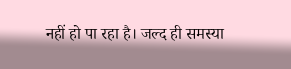नहीं हो पा रहा है। जल्द ही समस्या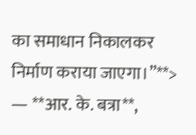का समाधान निकालकर निर्माण कराया जाएगा।”**> — **आर. के. बत्रा**,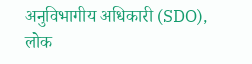अनुविभागीय अधिकारी (SDO), लोक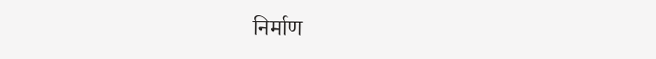निर्माण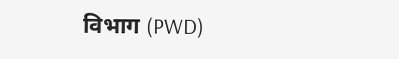विभाग (PWD)